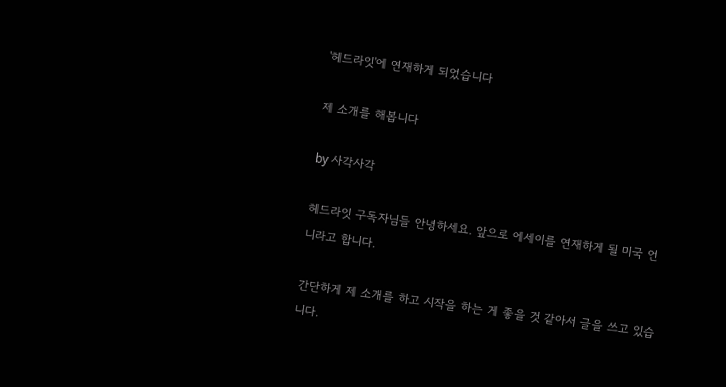'헤드라잇'에 연재하게 되었습니다

제 소개를 해봅니다

by 사각사각

헤드라잇 구독자님들 안녕하세요. 앞으로 에세이를 연재하게 될 미국 언니라고 합니다.

간단하게 제 소개를 하고 시작을 하는 게 좋을 것 같아서 글을 쓰고 있습니다.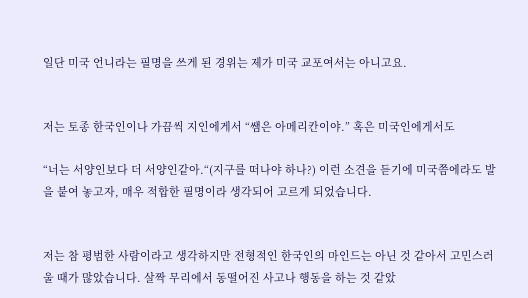일단 미국 언니라는 필명을 쓰게 된 경위는 제가 미국 교포여서는 아니고요.


저는 토종 한국인이나 가끔씩 지인에게서 “쌤은 아메리칸이야.” 혹은 미국인에게서도

“너는 서양인보다 더 서양인같아.“(지구를 떠나야 하나?) 이런 소견을 듣기에 미국쯤에라도 발을 붙여 놓고자, 매우 적합한 필명이라 생각되어 고르게 되었습니다.


저는 참 평범한 사람이라고 생각하지만 전형적인 한국인의 마인드는 아닌 것 같아서 고민스러울 때가 많았습니다. 살짝 무리에서 동떨어진 사고나 행동을 하는 것 같았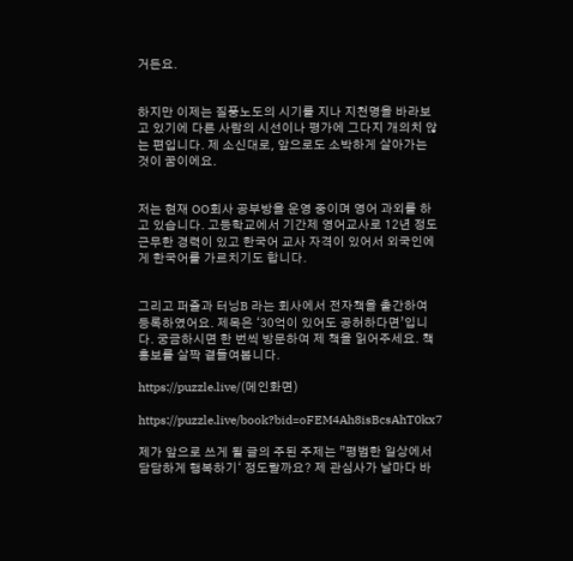거든요.


하지만 이제는 질풍노도의 시기를 지나 지천명을 바라보고 있기에 다른 사람의 시선이나 평가에 그다지 개의치 않는 편입니다. 제 소신대로, 앞으로도 소박하게 살아가는 것이 꿈이에요.


저는 현재 OO회사 공부방을 운영 중이며 영어 과외를 하고 있습니다. 고등학교에서 기간제 영어교사로 12년 정도 근무한 경력이 있고 한국어 교사 자격이 있어서 외국인에게 한국어를 가르치기도 합니다.


그리고 퍼즐과 터닝B 라는 회사에서 전자책을 출간하여 등록하였어요. 제목은 ‘30억이 있어도 공허하다면’입니다. 궁금하시면 한 번씩 방문하여 제 책을 읽어주세요. 책 홍보를 살짝 곁들여봅니다.

https://puzzle.live/(메인화면)

https://puzzle.live/book?bid=oFEM4Ah8isBcsAhT0kx7

제가 앞으로 쓰게 될 글의 주된 주제는 ”평범한 일상에서 담담하게 행복하기‘ 정도랄까요? 제 관심사가 날마다 바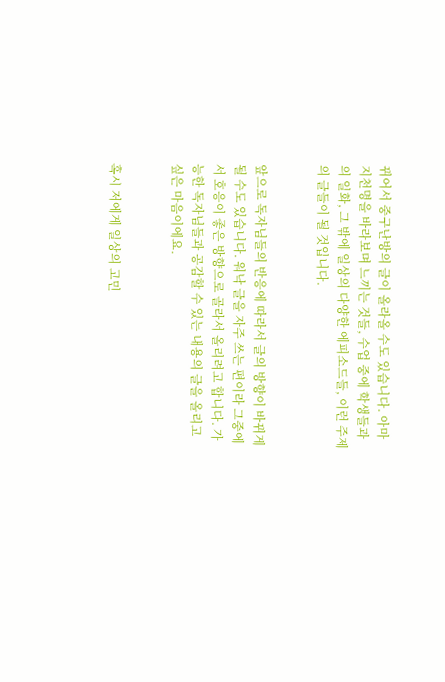뀌어서 중구난방의 글이 올라올 수도 있습니다. 아마 지천명을 바라보며 느끼는 것들, 수업 중에 학생들과의 일화, 그 밖에 일상의 다양한 에피소드들, 이런 주제의 글들이 될 것입니다.


앞으로 독자님들의 반응에 따라서 글의 방향이 바뀌게 될 수도 있습니다. 워낙 글을 자주 쓰는 편이라 그중에서 호응이 좋은 방향으로 골라서 올리려고 합니다. 가능한 독자님들과 공감할 수 있는 내용의 글을 올리고 싶은 마음이에요.


혹시 저에게 일상의 고민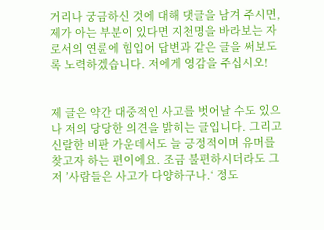거리나 궁금하신 것에 대해 댓글을 남겨 주시면, 제가 아는 부분이 있다면 지천명을 바라보는 자로서의 연륜에 힘입어 답변과 같은 글을 써보도록 노력하겠습니다. 저에게 영감을 주십시오!


제 글은 약간 대중적인 사고를 벗어날 수도 있으나 저의 당당한 의견을 밝히는 글입니다. 그리고 신랄한 비판 가운데서도 늘 긍정적이며 유머를 찾고자 하는 편이에요. 조금 불편하시더라도 그저 ’사람들은 사고가 다양하구나.‘ 정도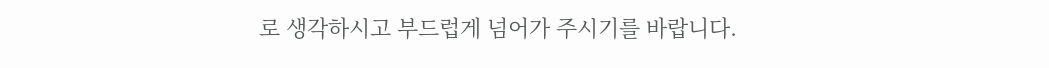로 생각하시고 부드럽게 넘어가 주시기를 바랍니다.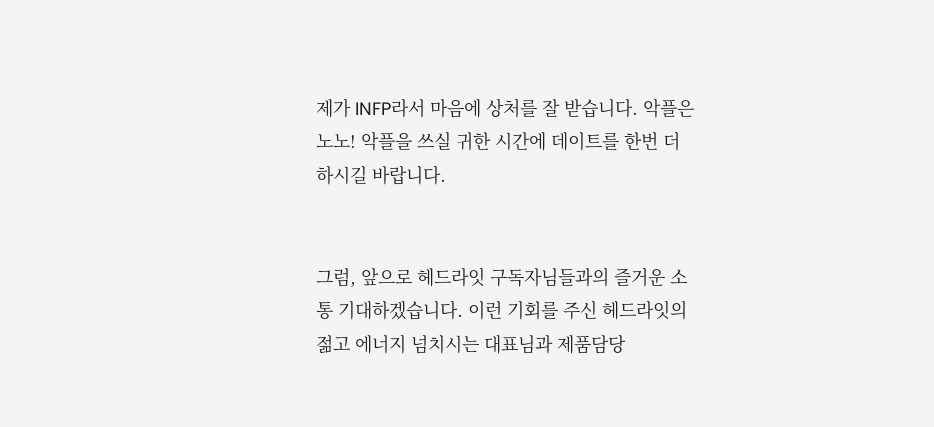제가 INFP라서 마음에 상처를 잘 받습니다. 악플은 노노! 악플을 쓰실 귀한 시간에 데이트를 한번 더 하시길 바랍니다.


그럼, 앞으로 헤드라잇 구독자님들과의 즐거운 소통 기대하겠습니다. 이런 기회를 주신 헤드라잇의 젊고 에너지 넘치시는 대표님과 제품담당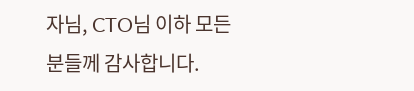자님, CTO님 이하 모든분들께 감사합니다.